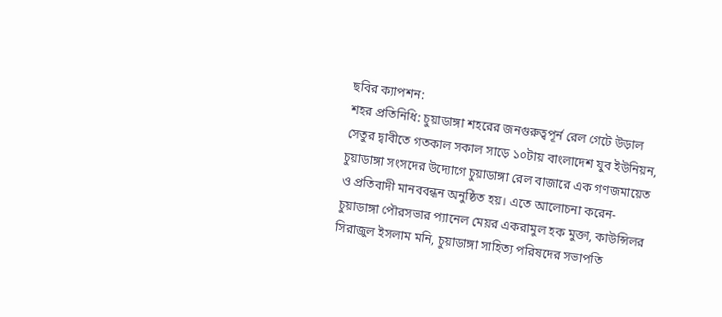ছবির ক্যাপশন:
শহর প্রতিনিধি: চুয়াডাঙ্গা শহরের জনগুরুত্বপূর্ন রেল গেটে উড়াল সেতুর দ্বাবীতে গতকাল সকাল সাড়ে ১০টায় বাংলাদেশ যুব ইউনিয়ন, চুয়াডাঙ্গা সংসদের উদ্যোগে চুয়াডাঙ্গা রেল বাজারে এক গণজমায়েত ও প্রতিবাদী মানববন্ধন অনুষ্ঠিত হয়। এতে আলোচনা করেন- চুয়াডাঙ্গা পৌরসভার প্যানেল মেয়র একরামুল হক মুক্তা, কাউন্সিলর সিরাজুল ইসলাম মনি, চুয়াডাঙ্গা সাহিত্য পরিষদের সভাপতি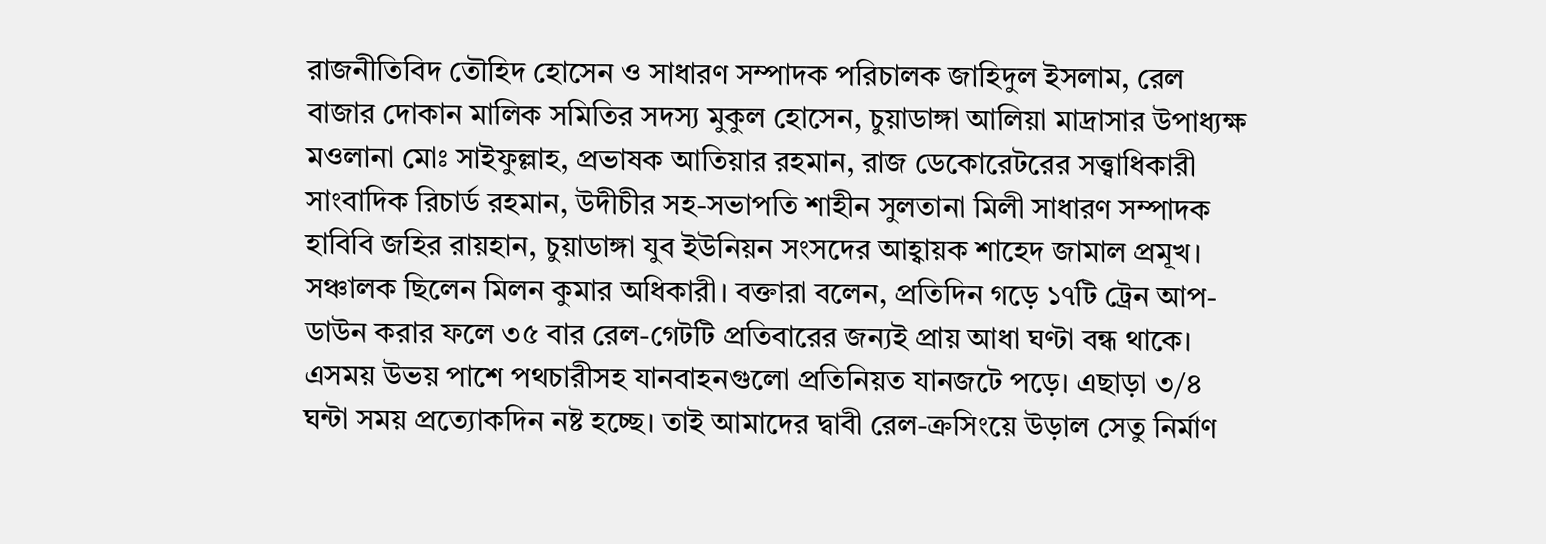রাজনীতিবিদ তৌহিদ হোসেন ও সাধারণ সম্পাদক পরিচালক জাহিদুল ইসলাম, রেল বাজার দোকান মালিক সমিতির সদস্য মুকুল হোসেন, চুয়াডাঙ্গা আলিয়া মাদ্রাসার উপাধ্যক্ষ মওলানা মোঃ সাইফুল্লাহ, প্রভাষক আতিয়ার রহমান, রাজ ডেকোরেটরের সত্ত্বাধিকারী সাংবাদিক রিচার্ড রহমান, উদীচীর সহ-সভাপতি শাহীন সুলতানা মিলী সাধারণ সম্পাদক হাবিবি জহির রায়হান, চুয়াডাঙ্গা যুব ইউনিয়ন সংসদের আহ্বায়ক শাহেদ জামাল প্রমূখ। সঞ্চালক ছিলেন মিলন কুমার অধিকারী। বক্তারা বলেন, প্রতিদিন গড়ে ১৭টি ট্রেন আপ-ডাউন করার ফলে ৩৫ বার রেল-গেটটি প্রতিবারের জন্যই প্রায় আধা ঘণ্টা বন্ধ থাকে। এসময় উভয় পাশে পথচারীসহ যানবাহনগুলো প্রতিনিয়ত যানজটে পড়ে। এছাড়া ৩/৪ ঘন্টা সময় প্রত্যোকদিন নষ্ট হচ্ছে। তাই আমাদের দ্বাবী রেল-ক্রসিংয়ে উড়াল সেতু নির্মাণ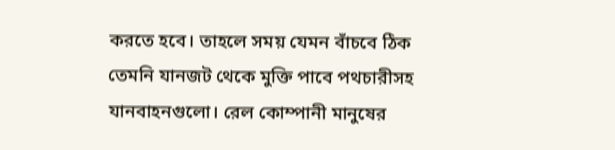করতে হবে। তাহলে সময় যেমন বাঁচবে ঠিক তেমনি যানজট থেকে মুক্তি পাবে পথচারীসহ যানবাহনগুলো। রেল কোম্পানী মানুষের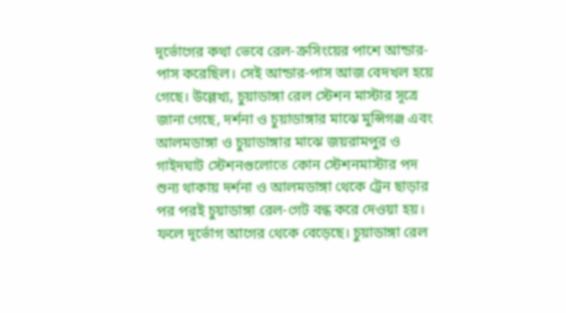দূর্ভোগের কথা ভেবে রেল-ক্রসিংয়ের পাশে আন্ডার-পাস করেছিল। সেই আন্ডার-পাস আজ বেদখল হয়ে গেছে। উল্লেখ্য, চুয়াডাঙ্গা রেল স্টেশন মাস্টার সূত্রে জানা গেছে, দর্শনা ও চুয়াডাঙ্গার মাঝে মুন্সিগঞ্জ এবং আলমডাঙ্গা ও চুয়াডাঙ্গার মাঝে জয়রামপুর ও গাইদঘাট স্টেশনগুলোতে কোন স্টেশনমাস্টার পদ শুন্য থাকায় দর্শনা ও আলমডাঙ্গা থেকে ট্রেন ছাড়ার পর পরই চুয়াডাঙ্গা রেল-গেট বন্ধ করে দেওয়া হয়। ফলে দূর্ভোগ আগের থেকে বেড়েছে। চুয়াডাঙ্গা রেল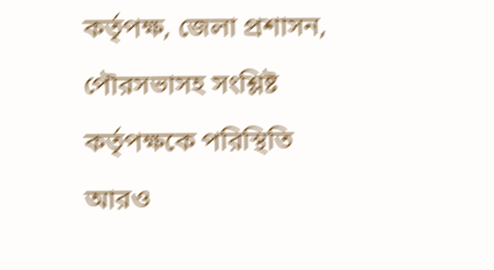কর্তৃপক্ষ, জেলা প্রশাসন, পৌরসভাসহ সংশ্লিষ্ট কর্তৃপক্ষকে পরিস্থিতি আরও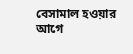বেসামাল হওয়ার আগে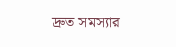দ্রুত সমস্যার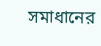সমাধানের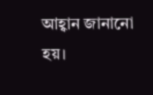আহ্বান জানানো হয়।